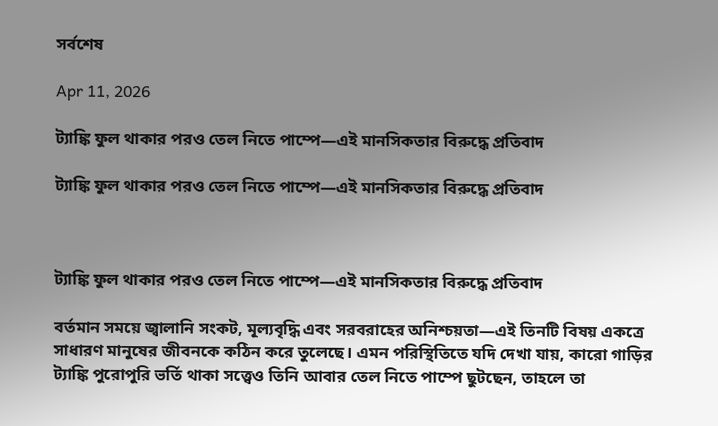সর্বশেষ

Apr 11, 2026

ট্যাঙ্কি ফুল থাকার পরও তেল নিতে পাম্পে—এই মানসিকতার বিরুদ্ধে প্রতিবাদ

ট্যাঙ্কি ফুল থাকার পরও তেল নিতে পাম্পে—এই মানসিকতার বিরুদ্ধে প্রতিবাদ



ট্যাঙ্কি ফুল থাকার পরও তেল নিতে পাম্পে—এই মানসিকতার বিরুদ্ধে প্রতিবাদ

বর্তমান সময়ে জ্বালানি সংকট, মূল্যবৃদ্ধি এবং সরবরাহের অনিশ্চয়তা—এই তিনটি বিষয় একত্রে সাধারণ মানুষের জীবনকে কঠিন করে তুলেছে। এমন পরিস্থিতিতে যদি দেখা যায়, কারো গাড়ির ট্যাঙ্কি পুরোপুরি ভর্তি থাকা সত্ত্বেও তিনি আবার তেল নিতে পাম্পে ছুটছেন, তাহলে তা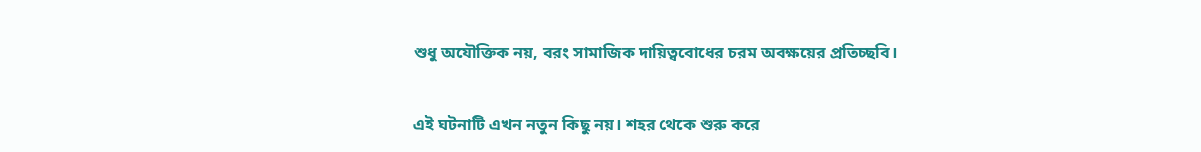শুধু অযৌক্তিক নয়, বরং সামাজিক দায়িত্ববোধের চরম অবক্ষয়ের প্রতিচ্ছবি।

এই ঘটনাটি এখন নতুন কিছু নয়। শহর থেকে শুরু করে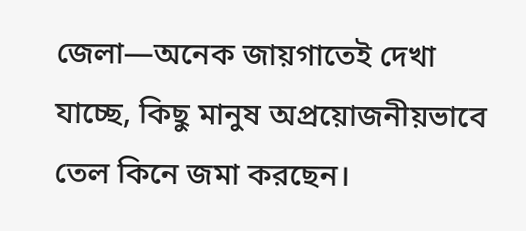জেলা—অনেক জায়গাতেই দেখা যাচ্ছে, কিছু মানুষ অপ্রয়োজনীয়ভাবে তেল কিনে জমা করছেন।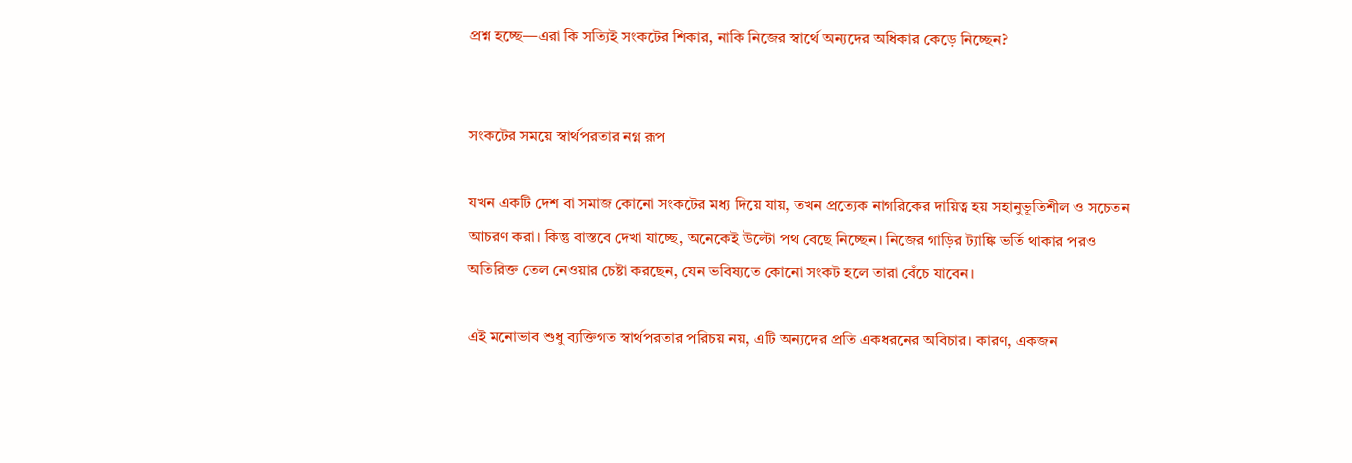প্রশ্ন হচ্ছে—এরা কি সত্যিই সংকটের শিকার, নাকি নিজের স্বার্থে অন্যদের অধিকার কেড়ে নিচ্ছেন?


সংকটের সময়ে স্বার্থপরতার নগ্ন রূপ

যখন একটি দেশ বা সমাজ কোনো সংকটের মধ্য দিয়ে যায়, তখন প্রত্যেক নাগরিকের দায়িত্ব হয় সহানুভূতিশীল ও সচেতন আচরণ করা। কিন্তু বাস্তবে দেখা যাচ্ছে, অনেকেই উল্টো পথ বেছে নিচ্ছেন। নিজের গাড়ির ট্যাঙ্কি ভর্তি থাকার পরও অতিরিক্ত তেল নেওয়ার চেষ্টা করছেন, যেন ভবিষ্যতে কোনো সংকট হলে তারা বেঁচে যাবেন।

এই মনোভাব শুধু ব্যক্তিগত স্বার্থপরতার পরিচয় নয়, এটি অন্যদের প্রতি একধরনের অবিচার। কারণ, একজন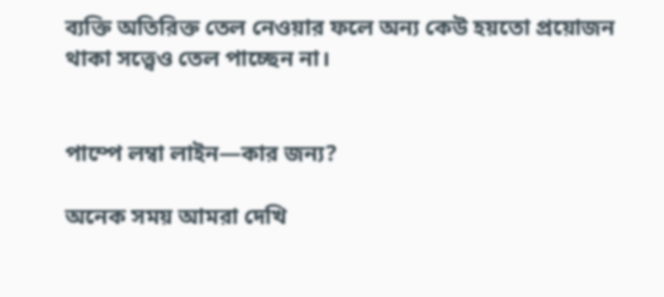ব্যক্তি অতিরিক্ত তেল নেওয়ার ফলে অন্য কেউ হয়তো প্রয়োজন থাকা সত্ত্বেও তেল পাচ্ছেন না।


পাম্পে লম্বা লাইন—কার জন্য?

অনেক সময় আমরা দেখি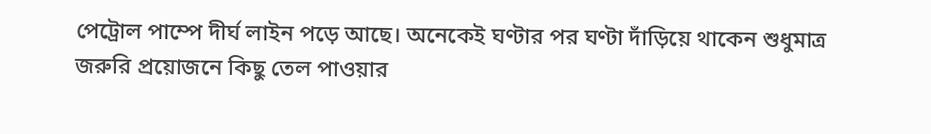পেট্রোল পাম্পে দীর্ঘ লাইন পড়ে আছে। অনেকেই ঘণ্টার পর ঘণ্টা দাঁড়িয়ে থাকেন শুধুমাত্র জরুরি প্রয়োজনে কিছু তেল পাওয়ার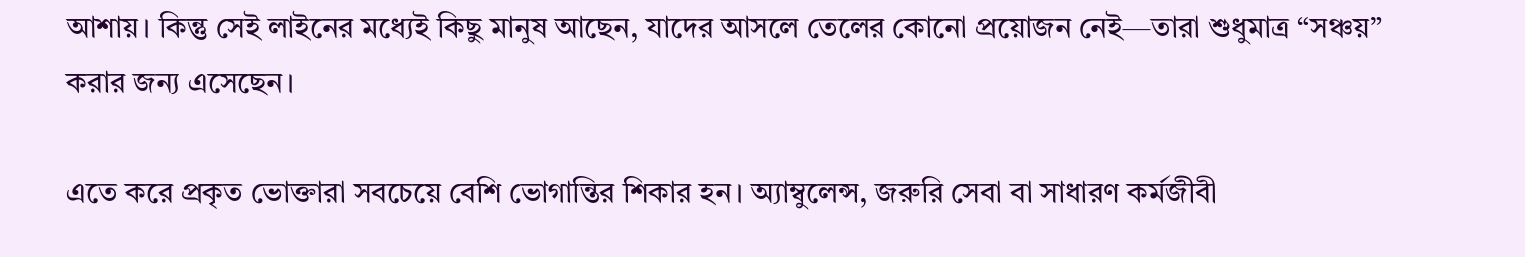আশায়। কিন্তু সেই লাইনের মধ্যেই কিছু মানুষ আছেন, যাদের আসলে তেলের কোনো প্রয়োজন নেই—তারা শুধুমাত্র “সঞ্চয়” করার জন্য এসেছেন।

এতে করে প্রকৃত ভোক্তারা সবচেয়ে বেশি ভোগান্তির শিকার হন। অ্যাম্বুলেন্স, জরুরি সেবা বা সাধারণ কর্মজীবী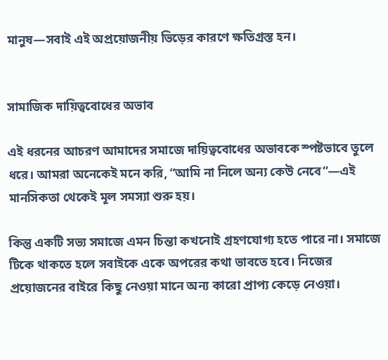মানুষ—সবাই এই অপ্রয়োজনীয় ভিড়ের কারণে ক্ষতিগ্রস্ত হন।


সামাজিক দায়িত্ববোধের অভাব

এই ধরনের আচরণ আমাদের সমাজে দায়িত্ববোধের অভাবকে স্পষ্টভাবে তুলে ধরে। আমরা অনেকেই মনে করি, “আমি না নিলে অন্য কেউ নেবে”—এই মানসিকতা থেকেই মূল সমস্যা শুরু হয়।

কিন্তু একটি সভ্য সমাজে এমন চিন্তা কখনোই গ্রহণযোগ্য হতে পারে না। সমাজে টিকে থাকতে হলে সবাইকে একে অপরের কথা ভাবতে হবে। নিজের প্রয়োজনের বাইরে কিছু নেওয়া মানে অন্য কারো প্রাপ্য কেড়ে নেওয়া।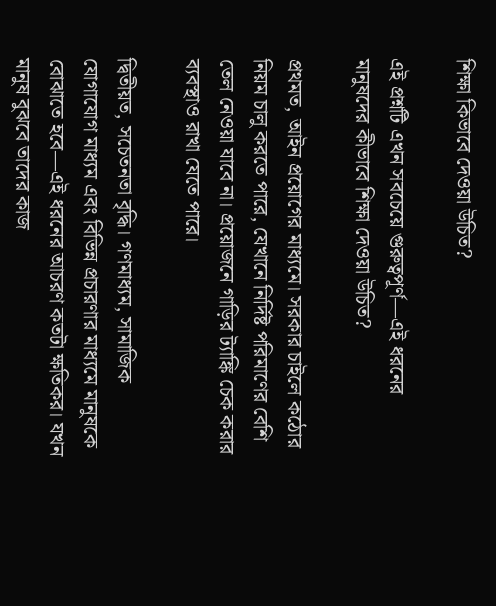শিক্ষা কিভাবে দেওয়া উচিত?

এই প্রশ্নটি এখন সবচেয়ে গুরুত্বপূর্ণ—এই ধরনের মানুষদের কীভাবে শিক্ষা দেওয়া উচিত?

প্রথমত, আইন প্রয়োগের মাধ্যমে। সরকার চাইলে কঠোর নিয়ম চালু করতে পারে, যেখানে নির্দিষ্ট পরিমাণের বেশি তেল নেওয়া যাবে না। প্রয়োজনে গাড়ির ট্যাঙ্কি চেক করার ব্যবস্থাও রাখা যেতে পারে।

দ্বিতীয়ত, সচেতনতা বৃদ্ধি। গণমাধ্যম, সামাজিক যোগাযোগ মাধ্যম এবং বিভিন্ন প্রচারণার মাধ্যমে মানুষকে বোঝাতে হবে—এই ধরনের আচরণ কতটা ক্ষতিকর। যখন মানুষ বুঝবে তাদের কাজ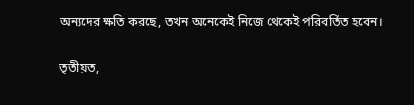অন্যদের ক্ষতি করছে, তখন অনেকেই নিজে থেকেই পরিবর্তিত হবেন।

তৃতীয়ত,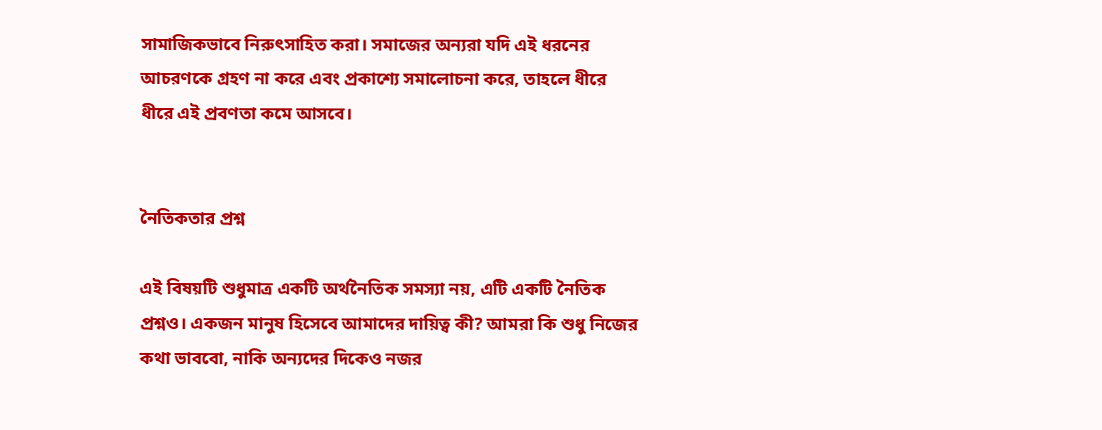সামাজিকভাবে নিরুৎসাহিত করা। সমাজের অন্যরা যদি এই ধরনের আচরণকে গ্রহণ না করে এবং প্রকাশ্যে সমালোচনা করে, তাহলে ধীরে ধীরে এই প্রবণতা কমে আসবে।


নৈতিকতার প্রশ্ন

এই বিষয়টি শুধুমাত্র একটি অর্থনৈতিক সমস্যা নয়, এটি একটি নৈতিক প্রশ্নও। একজন মানুষ হিসেবে আমাদের দায়িত্ব কী? আমরা কি শুধু নিজের কথা ভাববো, নাকি অন্যদের দিকেও নজর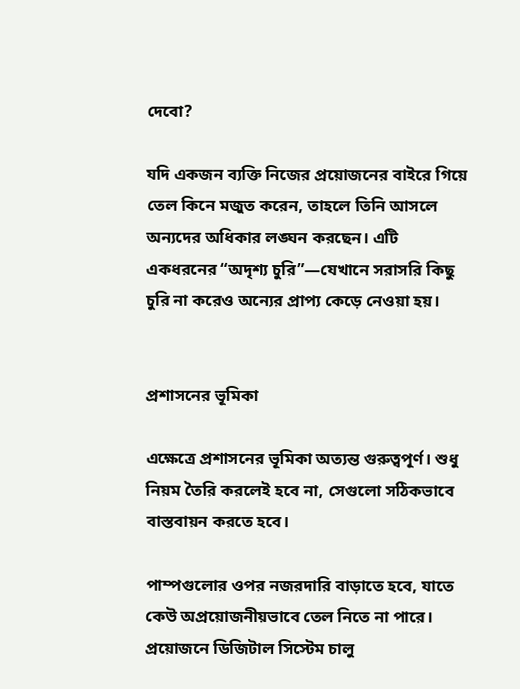দেবো?

যদি একজন ব্যক্তি নিজের প্রয়োজনের বাইরে গিয়ে তেল কিনে মজুত করেন, তাহলে তিনি আসলে অন্যদের অধিকার লঙ্ঘন করছেন। এটি একধরনের “অদৃশ্য চুরি”—যেখানে সরাসরি কিছু চুরি না করেও অন্যের প্রাপ্য কেড়ে নেওয়া হয়।


প্রশাসনের ভূমিকা

এক্ষেত্রে প্রশাসনের ভূমিকা অত্যন্ত গুরুত্বপূর্ণ। শুধু নিয়ম তৈরি করলেই হবে না, সেগুলো সঠিকভাবে বাস্তবায়ন করতে হবে।

পাম্পগুলোর ওপর নজরদারি বাড়াতে হবে, যাতে কেউ অপ্রয়োজনীয়ভাবে তেল নিতে না পারে। প্রয়োজনে ডিজিটাল সিস্টেম চালু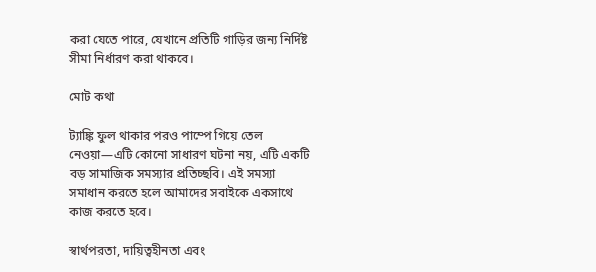করা যেতে পারে, যেখানে প্রতিটি গাড়ির জন্য নির্দিষ্ট সীমা নির্ধারণ করা থাকবে।

মোট কথা

ট্যাঙ্কি ফুল থাকার পরও পাম্পে গিয়ে তেল নেওয়া—এটি কোনো সাধারণ ঘটনা নয়, এটি একটি বড় সামাজিক সমস্যার প্রতিচ্ছবি। এই সমস্যা সমাধান করতে হলে আমাদের সবাইকে একসাথে কাজ করতে হবে।

স্বার্থপরতা, দায়িত্বহীনতা এবং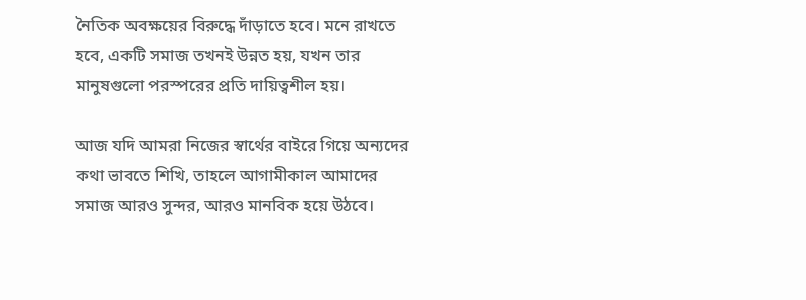নৈতিক অবক্ষয়ের বিরুদ্ধে দাঁড়াতে হবে। মনে রাখতে হবে, একটি সমাজ তখনই উন্নত হয়, যখন তার মানুষগুলো পরস্পরের প্রতি দায়িত্বশীল হয়।

আজ যদি আমরা নিজের স্বার্থের বাইরে গিয়ে অন্যদের কথা ভাবতে শিখি, তাহলে আগামীকাল আমাদের সমাজ আরও সুন্দর, আরও মানবিক হয়ে উঠবে।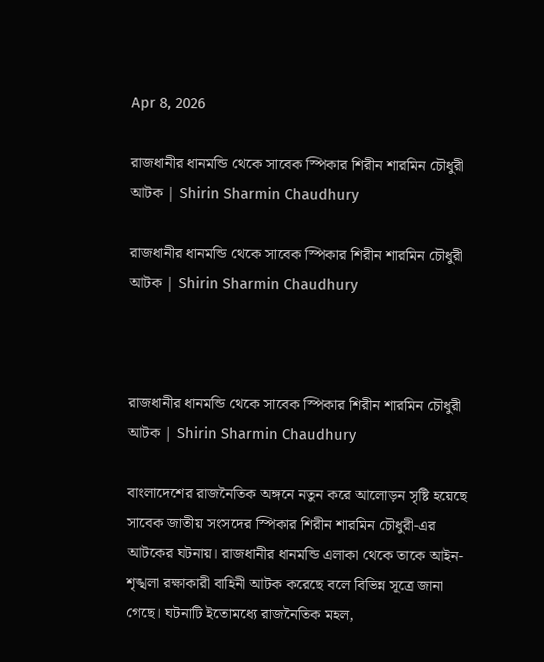Apr 8, 2026

রাজধানীর ধানমন্ডি থেকে সাবেক স্পিকার শিরীন শারমিন চৌধুরী আটক | Shirin Sharmin Chaudhury

রাজধানীর ধানমন্ডি থেকে সাবেক স্পিকার শিরীন শারমিন চৌধুরী আটক | Shirin Sharmin Chaudhury



রাজধানীর ধানমন্ডি থেকে সাবেক স্পিকার শিরীন শারমিন চৌধুরী আটক | Shirin Sharmin Chaudhury

বাংলাদেশের রাজনৈতিক অঙ্গনে নতুন করে আলোড়ন সৃষ্টি হয়েছে সাবেক জাতীয় সংসদের স্পিকার শিরীন শারমিন চৌধুরী-এর আটকের ঘটনায়। রাজধানীর ধানমন্ডি এলাকা থেকে তাকে আইন-শৃঙ্খলা রক্ষাকারী বাহিনী আটক করেছে বলে বিভিন্ন সূত্রে জানা গেছে। ঘটনাটি ইতোমধ্যে রাজনৈতিক মহল,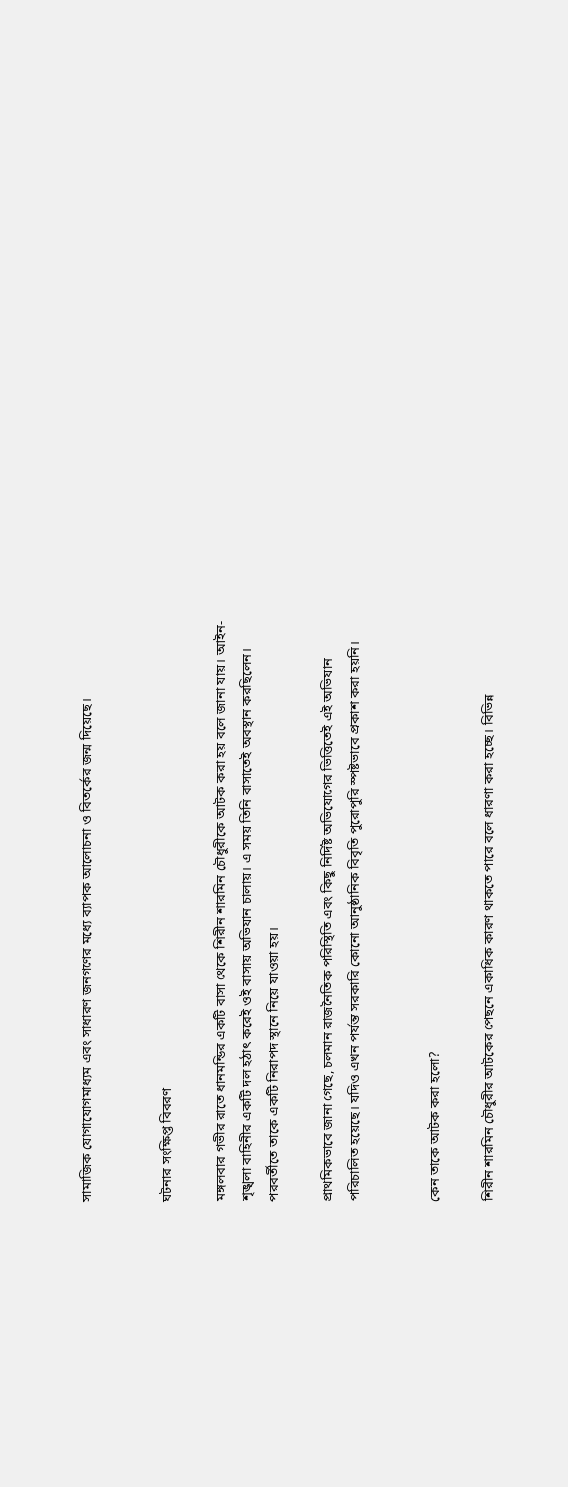সামাজিক যোগাযোগমাধ্যম এবং সাধারণ জনগণের মধ্যে ব্যাপক আলোচনা ও বিতর্কের জন্ম দিয়েছে।


ঘটনার সংক্ষিপ্ত বিবরণ

মঙ্গলবার গভীর রাতে ধানমন্ডির একটি বাসা থেকে শিরীন শারমিন চৌধুরীকে আটক করা হয় বলে জানা যায়। আইন-শৃঙ্খলা বাহিনীর একটি দল হঠাৎ করেই ওই বাসায় অভিযান চালায়। এ সময় তিনি বাসাতেই অবস্থান করছিলেন। পরবর্তীতে তাকে একটি নিরাপদ স্থানে নিয়ে যাওয়া হয়।

প্রাথমিকভাবে জানা গেছে, চলমান রাজনৈতিক পরিস্থিতি এবং কিছু নির্দিষ্ট অভিযোগের ভিত্তিতেই এই অভিযান পরিচালিত হয়েছে। যদিও এখন পর্যন্ত সরকারি কোনো আনুষ্ঠানিক বিবৃতি পুরোপুরি স্পষ্টভাবে প্রকাশ করা হয়নি।


কেন তাকে আটক করা হলো?

শিরীন শারমিন চৌধুরীর আটকের পেছনে একাধিক কারণ থাকতে পারে বলে ধারণা করা হচ্ছে। বিভিন্ন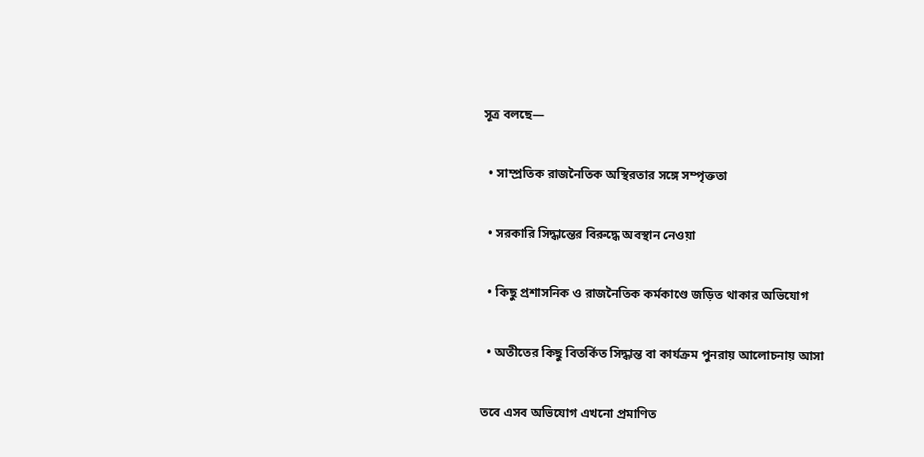সূত্র বলছে—

  • সাম্প্রতিক রাজনৈতিক অস্থিরতার সঙ্গে সম্পৃক্ততা

  • সরকারি সিদ্ধান্তের বিরুদ্ধে অবস্থান নেওয়া

  • কিছু প্রশাসনিক ও রাজনৈতিক কর্মকাণ্ডে জড়িত থাকার অভিযোগ

  • অতীতের কিছু বিতর্কিত সিদ্ধান্ত বা কার্যক্রম পুনরায় আলোচনায় আসা

তবে এসব অভিযোগ এখনো প্রমাণিত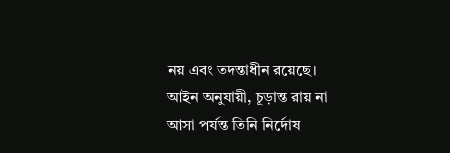নয় এবং তদন্তাধীন রয়েছে। আইন অনুযায়ী, চূড়ান্ত রায় না আসা পর্যন্ত তিনি নির্দোষ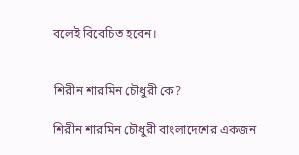বলেই বিবেচিত হবেন।


শিরীন শারমিন চৌধুরী কে?

শিরীন শারমিন চৌধুরী বাংলাদেশের একজন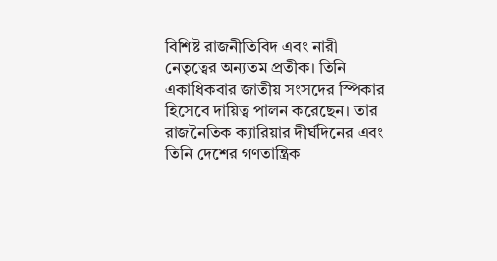বিশিষ্ট রাজনীতিবিদ এবং নারী নেতৃত্বের অন্যতম প্রতীক। তিনি একাধিকবার জাতীয় সংসদের স্পিকার হিসেবে দায়িত্ব পালন করেছেন। তার রাজনৈতিক ক্যারিয়ার দীর্ঘদিনের এবং তিনি দেশের গণতান্ত্রিক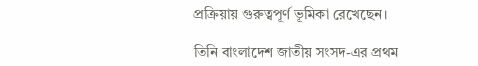প্রক্রিয়ায় গুরুত্বপূর্ণ ভূমিকা রেখেছেন।

তিনি বাংলাদেশ জাতীয় সংসদ-এর প্রথম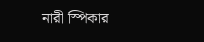নারী স্পিকার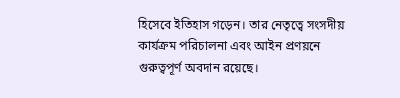হিসেবে ইতিহাস গড়েন। তার নেতৃত্বে সংসদীয় কার্যক্রম পরিচালনা এবং আইন প্রণয়নে গুরুত্বপূর্ণ অবদান রয়েছে।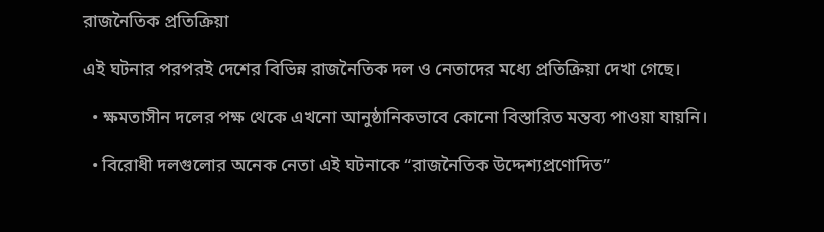রাজনৈতিক প্রতিক্রিয়া

এই ঘটনার পরপরই দেশের বিভিন্ন রাজনৈতিক দল ও নেতাদের মধ্যে প্রতিক্রিয়া দেখা গেছে।

  • ক্ষমতাসীন দলের পক্ষ থেকে এখনো আনুষ্ঠানিকভাবে কোনো বিস্তারিত মন্তব্য পাওয়া যায়নি।

  • বিরোধী দলগুলোর অনেক নেতা এই ঘটনাকে “রাজনৈতিক উদ্দেশ্যপ্রণোদিত”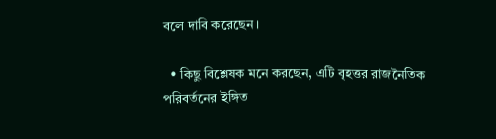বলে দাবি করেছেন।

  • কিছু বিশ্লেষক মনে করছেন, এটি বৃহত্তর রাজনৈতিক পরিবর্তনের ইঙ্গিত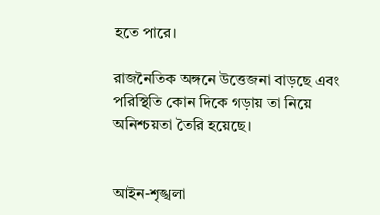হতে পারে।

রাজনৈতিক অঙ্গনে উত্তেজনা বাড়ছে এবং পরিস্থিতি কোন দিকে গড়ায় তা নিয়ে অনিশ্চয়তা তৈরি হয়েছে।


আইন-শৃঙ্খলা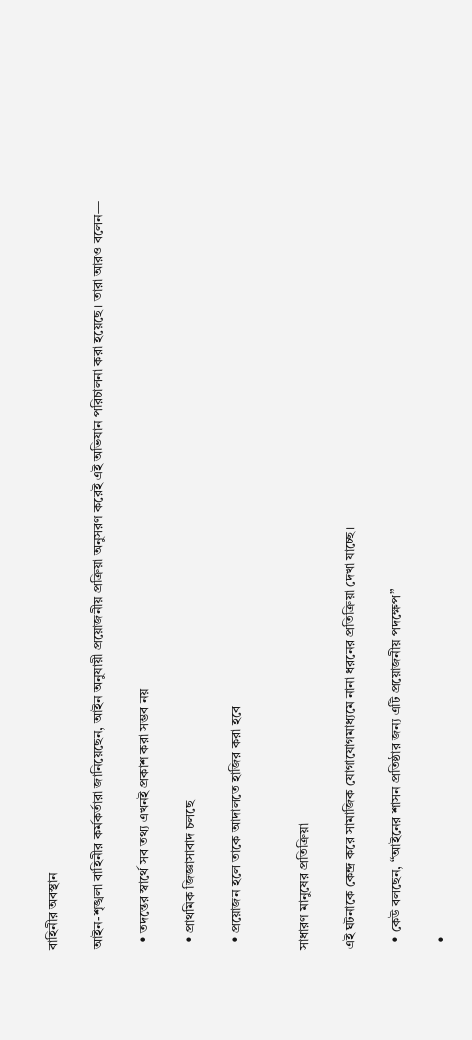বাহিনীর অবস্থান

আইন-শৃঙ্খলা বাহিনীর কর্মকর্তারা জানিয়েছেন, আইন অনুযায়ী প্রয়োজনীয় প্রক্রিয়া অনুসরণ করেই এই অভিযান পরিচালনা করা হয়েছে। তারা আরও বলেন—

  • তদন্তের স্বার্থে সব তথ্য এখনই প্রকাশ করা সম্ভব নয়

  • প্রাথমিক জিজ্ঞাসাবাদ চলছে

  • প্রয়োজন হলে তাকে আদালতে হাজির করা হবে


সাধারণ মানুষের প্রতিক্রিয়া

এই ঘটনাকে কেন্দ্র করে সামাজিক যোগাযোগমাধ্যমে নানা ধরনের প্রতিক্রিয়া দেখা যাচ্ছে।

  • কেউ বলছেন, “আইনের শাসন প্রতিষ্ঠার জন্য এটি প্রয়োজনীয় পদক্ষেপ”

  •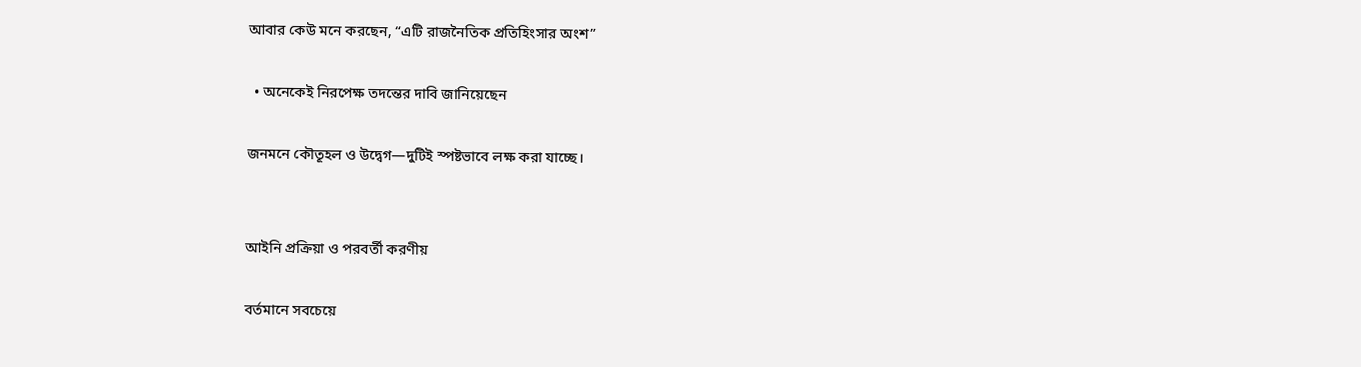আবার কেউ মনে করছেন, “এটি রাজনৈতিক প্রতিহিংসার অংশ”

  • অনেকেই নিরপেক্ষ তদন্তের দাবি জানিয়েছেন

জনমনে কৌতূহল ও উদ্বেগ—দুটিই স্পষ্টভাবে লক্ষ করা যাচ্ছে।


আইনি প্রক্রিয়া ও পরবর্তী করণীয়

বর্তমানে সবচেয়ে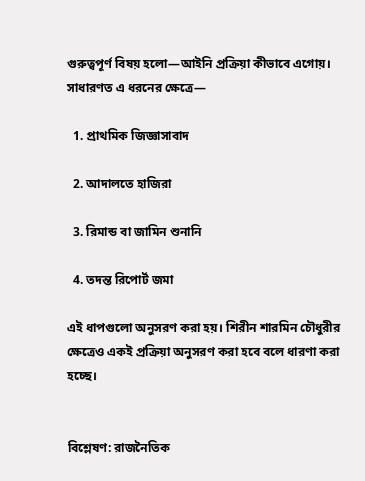গুরুত্বপূর্ণ বিষয় হলো—আইনি প্রক্রিয়া কীভাবে এগোয়। সাধারণত এ ধরনের ক্ষেত্রে—

  1. প্রাথমিক জিজ্ঞাসাবাদ

  2. আদালতে হাজিরা

  3. রিমান্ড বা জামিন শুনানি

  4. তদন্ত রিপোর্ট জমা

এই ধাপগুলো অনুসরণ করা হয়। শিরীন শারমিন চৌধুরীর ক্ষেত্রেও একই প্রক্রিয়া অনুসরণ করা হবে বলে ধারণা করা হচ্ছে।


বিশ্লেষণ: রাজনৈতিক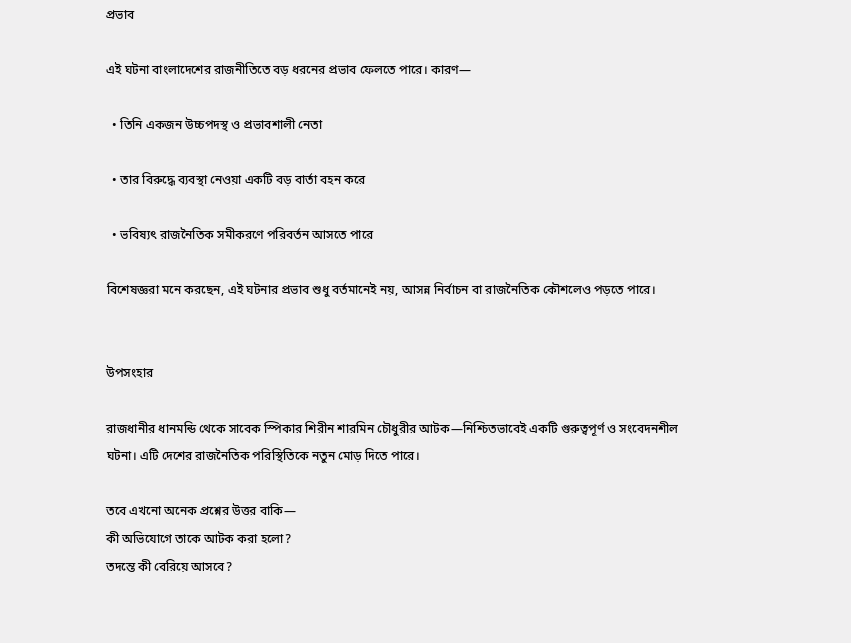প্রভাব

এই ঘটনা বাংলাদেশের রাজনীতিতে বড় ধরনের প্রভাব ফেলতে পারে। কারণ—

  • তিনি একজন উচ্চপদস্থ ও প্রভাবশালী নেতা

  • তার বিরুদ্ধে ব্যবস্থা নেওয়া একটি বড় বার্তা বহন করে

  • ভবিষ্যৎ রাজনৈতিক সমীকরণে পরিবর্তন আসতে পারে

বিশেষজ্ঞরা মনে করছেন, এই ঘটনার প্রভাব শুধু বর্তমানেই নয়, আসন্ন নির্বাচন বা রাজনৈতিক কৌশলেও পড়তে পারে।


উপসংহার

রাজধানীর ধানমন্ডি থেকে সাবেক স্পিকার শিরীন শারমিন চৌধুরীর আটক—নিশ্চিতভাবেই একটি গুরুত্বপূর্ণ ও সংবেদনশীল ঘটনা। এটি দেশের রাজনৈতিক পরিস্থিতিকে নতুন মোড় দিতে পারে।

তবে এখনো অনেক প্রশ্নের উত্তর বাকি—
কী অভিযোগে তাকে আটক করা হলো?
তদন্তে কী বেরিয়ে আসবে?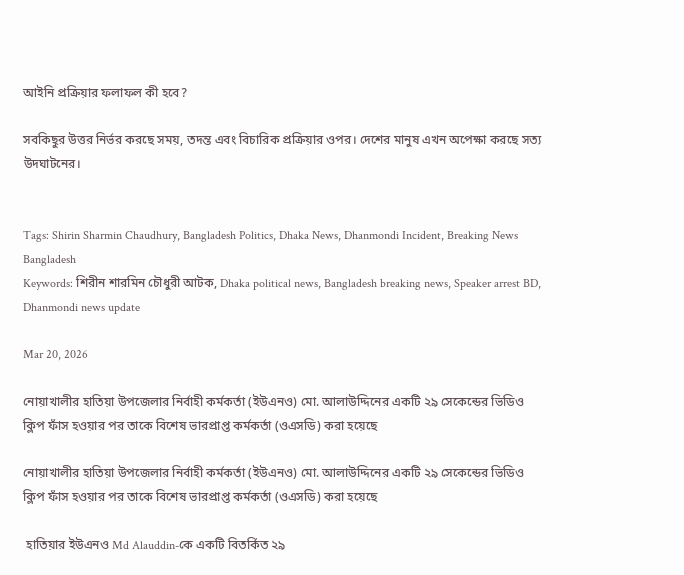আইনি প্রক্রিয়ার ফলাফল কী হবে?

সবকিছুর উত্তর নির্ভর করছে সময়, তদন্ত এবং বিচারিক প্রক্রিয়ার ওপর। দেশের মানুষ এখন অপেক্ষা করছে সত্য উদঘাটনের।


Tags: Shirin Sharmin Chaudhury, Bangladesh Politics, Dhaka News, Dhanmondi Incident, Breaking News Bangladesh
Keywords: শিরীন শারমিন চৌধুরী আটক, Dhaka political news, Bangladesh breaking news, Speaker arrest BD, Dhanmondi news update

Mar 20, 2026

নোয়াখালীর হাতিয়া উপজেলার নির্বাহী কর্মকর্তা (ইউএনও) মো. আলাউদ্দিনের একটি ২৯ সেকেন্ডের ভিডিও ক্লিপ ফাঁস হওয়ার পর তাকে বিশেষ ভারপ্রাপ্ত কর্মকর্তা (ওএসডি) করা হয়েছে

নোয়াখালীর হাতিয়া উপজেলার নির্বাহী কর্মকর্তা (ইউএনও) মো. আলাউদ্দিনের একটি ২৯ সেকেন্ডের ভিডিও ক্লিপ ফাঁস হওয়ার পর তাকে বিশেষ ভারপ্রাপ্ত কর্মকর্তা (ওএসডি) করা হয়েছে

 হাতিয়ার ইউএনও Md Alauddin-কে একটি বিতর্কিত ২৯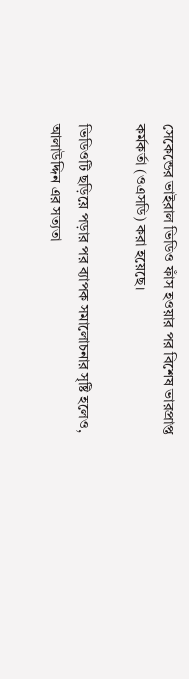সেকেন্ডের ভাইরাল ভিডিও ফাঁস হওয়ার পর বিশেষ ভারপ্রাপ্ত কর্মকর্তা (ওএসডি) করা হয়েছে।

ভিডিওটি ছড়িয়ে পড়ার পর ব্যাপক সমালোচনার সৃষ্টি হলেও, আলাউদ্দিন এর সত্যতা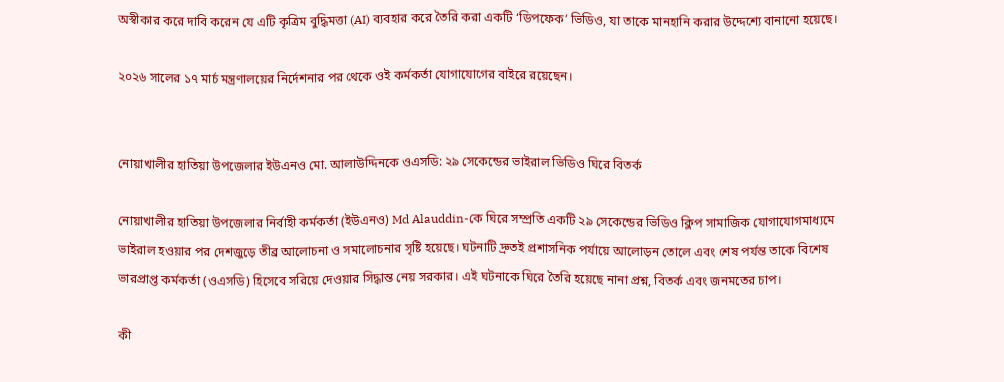অস্বীকার করে দাবি করেন যে এটি কৃত্রিম বুদ্ধিমত্তা (AI) ব্যবহার করে তৈরি করা একটি ‘ডিপফেক’ ভিডিও, যা তাকে মানহানি করার উদ্দেশ্যে বানানো হয়েছে।

২০২৬ সালের ১৭ মার্চ মন্ত্রণালয়ের নির্দেশনার পর থেকে ওই কর্মকর্তা যোগাযোগের বাইরে রয়েছেন।


নোয়াখালীর হাতিয়া উপজেলার ইউএনও মো. আলাউদ্দিনকে ওএসডি: ২৯ সেকেন্ডের ভাইরাল ভিডিও ঘিরে বিতর্ক

নোয়াখালীর হাতিয়া উপজেলার নির্বাহী কর্মকর্তা (ইউএনও) Md Alauddin-কে ঘিরে সম্প্রতি একটি ২৯ সেকেন্ডের ভিডিও ক্লিপ সামাজিক যোগাযোগমাধ্যমে ভাইরাল হওয়ার পর দেশজুড়ে তীব্র আলোচনা ও সমালোচনার সৃষ্টি হয়েছে। ঘটনাটি দ্রুতই প্রশাসনিক পর্যায়ে আলোড়ন তোলে এবং শেষ পর্যন্ত তাকে বিশেষ ভারপ্রাপ্ত কর্মকর্তা (ওএসডি) হিসেবে সরিয়ে দেওয়ার সিদ্ধান্ত নেয় সরকার। এই ঘটনাকে ঘিরে তৈরি হয়েছে নানা প্রশ্ন, বিতর্ক এবং জনমতের চাপ।

কী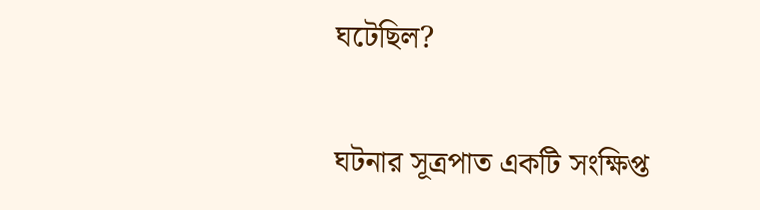ঘটেছিল?

ঘটনার সূত্রপাত একটি সংক্ষিপ্ত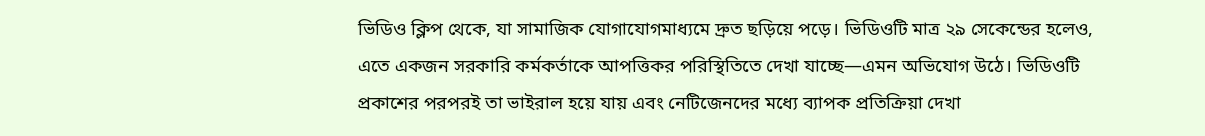ভিডিও ক্লিপ থেকে, যা সামাজিক যোগাযোগমাধ্যমে দ্রুত ছড়িয়ে পড়ে। ভিডিওটি মাত্র ২৯ সেকেন্ডের হলেও, এতে একজন সরকারি কর্মকর্তাকে আপত্তিকর পরিস্থিতিতে দেখা যাচ্ছে—এমন অভিযোগ উঠে। ভিডিওটি প্রকাশের পরপরই তা ভাইরাল হয়ে যায় এবং নেটিজেনদের মধ্যে ব্যাপক প্রতিক্রিয়া দেখা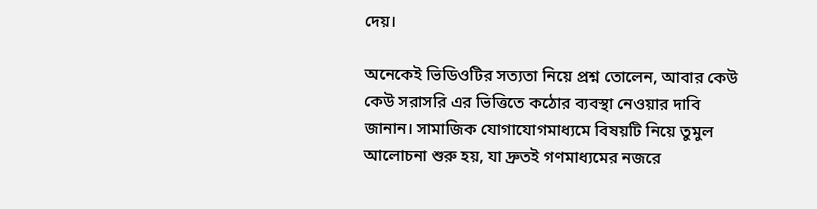দেয়।

অনেকেই ভিডিওটির সত্যতা নিয়ে প্রশ্ন তোলেন, আবার কেউ কেউ সরাসরি এর ভিত্তিতে কঠোর ব্যবস্থা নেওয়ার দাবি জানান। সামাজিক যোগাযোগমাধ্যমে বিষয়টি নিয়ে তুমুল আলোচনা শুরু হয়, যা দ্রুতই গণমাধ্যমের নজরে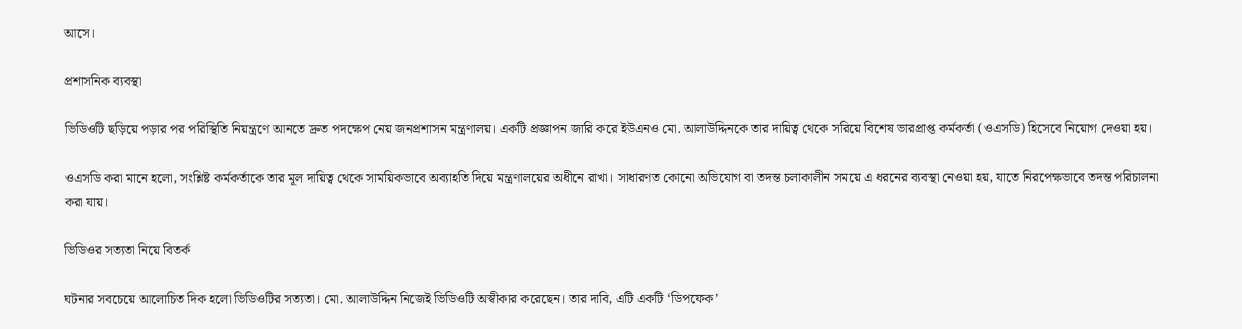আসে।

প্রশাসনিক ব্যবস্থা

ভিডিওটি ছড়িয়ে পড়ার পর পরিস্থিতি নিয়ন্ত্রণে আনতে দ্রুত পদক্ষেপ নেয় জনপ্রশাসন মন্ত্রণালয়। একটি প্রজ্ঞাপন জারি করে ইউএনও মো. আলাউদ্দিনকে তার দায়িত্ব থেকে সরিয়ে বিশেষ ভারপ্রাপ্ত কর্মকর্তা (ওএসডি) হিসেবে নিয়োগ দেওয়া হয়।

ওএসডি করা মানে হলো, সংশ্লিষ্ট কর্মকর্তাকে তার মূল দায়িত্ব থেকে সাময়িকভাবে অব্যাহতি দিয়ে মন্ত্রণালয়ের অধীনে রাখা। সাধারণত কোনো অভিযোগ বা তদন্ত চলাকালীন সময়ে এ ধরনের ব্যবস্থা নেওয়া হয়, যাতে নিরপেক্ষভাবে তদন্ত পরিচালনা করা যায়।

ভিডিওর সত্যতা নিয়ে বিতর্ক

ঘটনার সবচেয়ে আলোচিত দিক হলো ভিডিওটির সত্যতা। মো. আলাউদ্দিন নিজেই ভিডিওটি অস্বীকার করেছেন। তার দাবি, এটি একটি ‘ডিপফেক’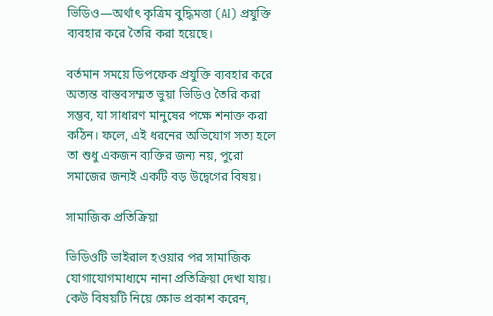ভিডিও—অর্থাৎ কৃত্রিম বুদ্ধিমত্তা (AI) প্রযুক্তি ব্যবহার করে তৈরি করা হয়েছে।

বর্তমান সময়ে ডিপফেক প্রযুক্তি ব্যবহার করে অত্যন্ত বাস্তবসম্মত ভুয়া ভিডিও তৈরি করা সম্ভব, যা সাধারণ মানুষের পক্ষে শনাক্ত করা কঠিন। ফলে, এই ধরনের অভিযোগ সত্য হলে তা শুধু একজন ব্যক্তির জন্য নয়, পুরো সমাজের জন্যই একটি বড় উদ্বেগের বিষয়।

সামাজিক প্রতিক্রিয়া

ভিডিওটি ভাইরাল হওয়ার পর সামাজিক যোগাযোগমাধ্যমে নানা প্রতিক্রিয়া দেখা যায়। কেউ বিষয়টি নিয়ে ক্ষোভ প্রকাশ করেন,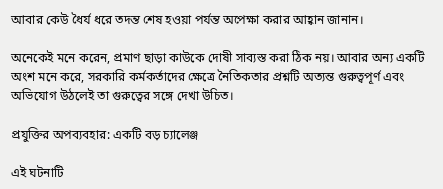আবার কেউ ধৈর্য ধরে তদন্ত শেষ হওয়া পর্যন্ত অপেক্ষা করার আহ্বান জানান।

অনেকেই মনে করেন, প্রমাণ ছাড়া কাউকে দোষী সাব্যস্ত করা ঠিক নয়। আবার অন্য একটি অংশ মনে করে, সরকারি কর্মকর্তাদের ক্ষেত্রে নৈতিকতার প্রশ্নটি অত্যন্ত গুরুত্বপূর্ণ এবং অভিযোগ উঠলেই তা গুরুত্বের সঙ্গে দেখা উচিত।

প্রযুক্তির অপব্যবহার: একটি বড় চ্যালেঞ্জ

এই ঘটনাটি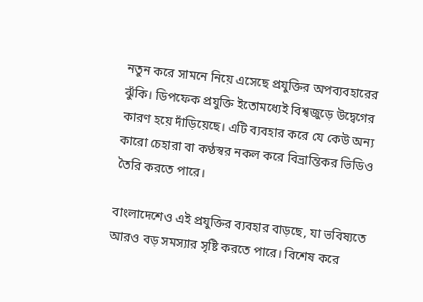নতুন করে সামনে নিয়ে এসেছে প্রযুক্তির অপব্যবহারের ঝুঁকি। ডিপফেক প্রযুক্তি ইতোমধ্যেই বিশ্বজুড়ে উদ্বেগের কারণ হয়ে দাঁড়িয়েছে। এটি ব্যবহার করে যে কেউ অন্য কারো চেহারা বা কণ্ঠস্বর নকল করে বিভ্রান্তিকর ভিডিও তৈরি করতে পারে।

বাংলাদেশেও এই প্রযুক্তির ব্যবহার বাড়ছে, যা ভবিষ্যতে আরও বড় সমস্যার সৃষ্টি করতে পারে। বিশেষ করে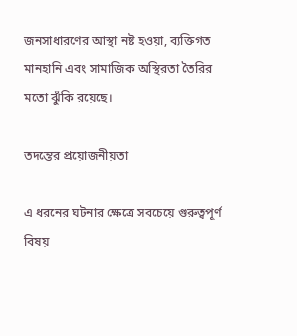জনসাধারণের আস্থা নষ্ট হওয়া, ব্যক্তিগত মানহানি এবং সামাজিক অস্থিরতা তৈরির মতো ঝুঁকি রয়েছে।

তদন্তের প্রয়োজনীয়তা

এ ধরনের ঘটনার ক্ষেত্রে সবচেয়ে গুরুত্বপূর্ণ বিষয়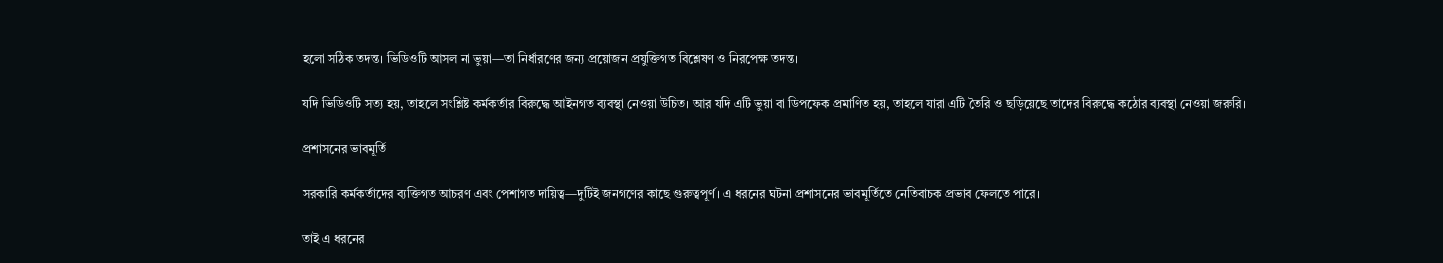হলো সঠিক তদন্ত। ভিডিওটি আসল না ভুয়া—তা নির্ধারণের জন্য প্রয়োজন প্রযুক্তিগত বিশ্লেষণ ও নিরপেক্ষ তদন্ত।

যদি ভিডিওটি সত্য হয়, তাহলে সংশ্লিষ্ট কর্মকর্তার বিরুদ্ধে আইনগত ব্যবস্থা নেওয়া উচিত। আর যদি এটি ভুয়া বা ডিপফেক প্রমাণিত হয়, তাহলে যারা এটি তৈরি ও ছড়িয়েছে তাদের বিরুদ্ধে কঠোর ব্যবস্থা নেওয়া জরুরি।

প্রশাসনের ভাবমূর্তি

সরকারি কর্মকর্তাদের ব্যক্তিগত আচরণ এবং পেশাগত দায়িত্ব—দুটিই জনগণের কাছে গুরুত্বপূর্ণ। এ ধরনের ঘটনা প্রশাসনের ভাবমূর্তিতে নেতিবাচক প্রভাব ফেলতে পারে।

তাই এ ধরনের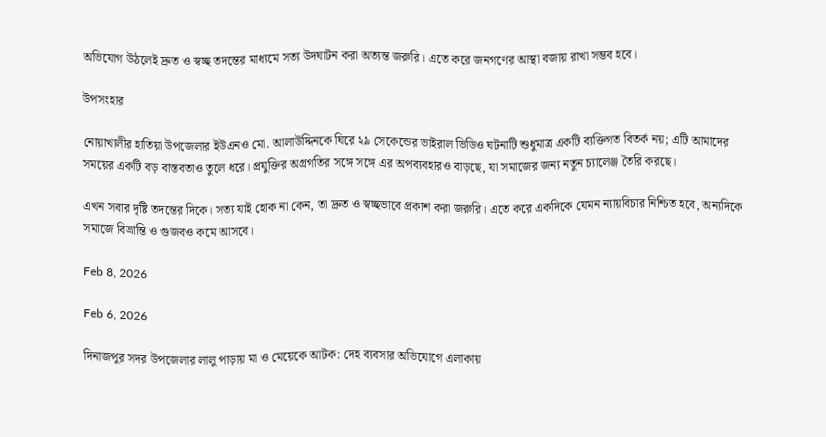অভিযোগ উঠলেই দ্রুত ও স্বচ্ছ তদন্তের মাধ্যমে সত্য উদঘাটন করা অত্যন্ত জরুরি। এতে করে জনগণের আস্থা বজায় রাখা সম্ভব হবে।

উপসংহার

নোয়াখালীর হাতিয়া উপজেলার ইউএনও মো. আলাউদ্দিনকে ঘিরে ২৯ সেকেন্ডের ভাইরাল ভিডিও ঘটনাটি শুধুমাত্র একটি ব্যক্তিগত বিতর্ক নয়; এটি আমাদের সময়ের একটি বড় বাস্তবতাও তুলে ধরে। প্রযুক্তির অগ্রগতির সঙ্গে সঙ্গে এর অপব্যবহারও বাড়ছে, যা সমাজের জন্য নতুন চ্যালেঞ্জ তৈরি করছে।

এখন সবার দৃষ্টি তদন্তের দিকে। সত্য যাই হোক না কেন, তা দ্রুত ও স্বচ্ছভাবে প্রকাশ করা জরুরি। এতে করে একদিকে যেমন ন্যায়বিচার নিশ্চিত হবে, অন্যদিকে সমাজে বিভ্রান্তি ও গুজবও কমে আসবে।

Feb 8, 2026

Feb 6, 2026

দিনাজপুর সদর উপজেলার লালু পাড়ায় মা ও মেয়েকে আটক: দেহ ব্যবসার অভিযোগে এলাকায়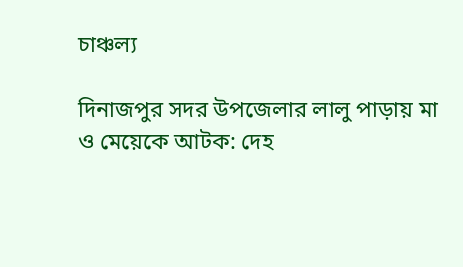চাঞ্চল্য

দিনাজপুর সদর উপজেলার লালু পাড়ায় মা ও মেয়েকে আটক: দেহ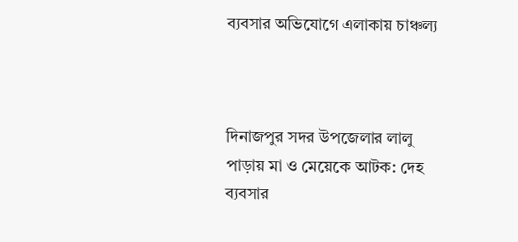ব্যবসার অভিযোগে এলাকায় চাঞ্চল্য



দিনাজপুর সদর উপজেলার লালু পাড়ায় মা ও মেয়েকে আটক: দেহ ব্যবসার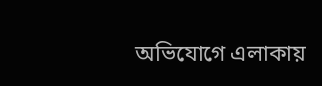অভিযোগে এলাকায়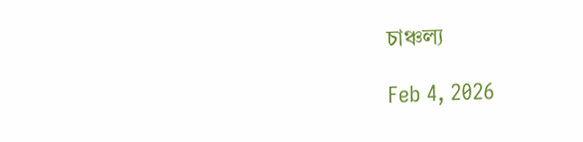চাঞ্চল্য

Feb 4, 2026